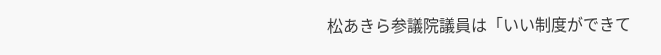松あきら参議院議員は「いい制度ができて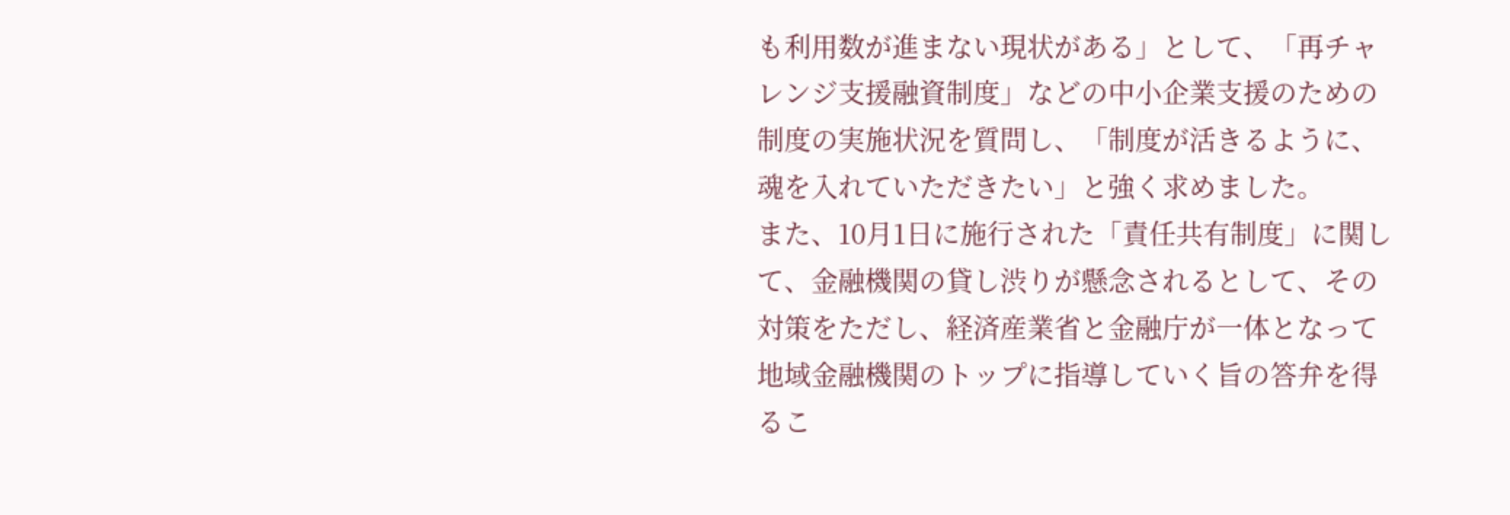も利用数が進まない現状がある」として、「再チャレンジ支援融資制度」などの中小企業支援のための制度の実施状況を質問し、「制度が活きるように、魂を入れていただきたい」と強く求めました。
また、10月1日に施行された「責任共有制度」に関して、金融機関の貸し渋りが懸念されるとして、その対策をただし、経済産業省と金融庁が一体となって地域金融機関のトップに指導していく旨の答弁を得るこ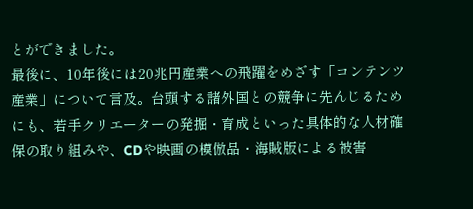とができました。
最後に、10年後には20兆円産業への飛躍をめざす「コンテンツ産業」について言及。台頭する諸外国との競争に先んじるためにも、若手クリエーターの発掘・育成といった具体的な人材確保の取り組みや、CDや映画の模倣品・海賊版による被害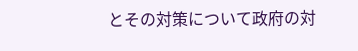とその対策について政府の対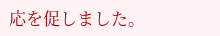応を促しました。